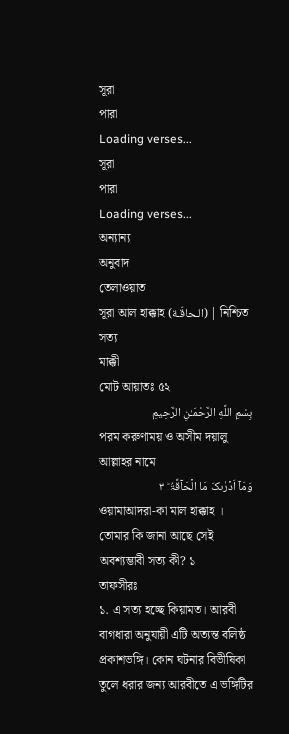সূরা
পারা
Loading verses...
সূরা
পারা
Loading verses...
অন্যান্য
অনুবাদ
তেলাওয়াত
সূরা আল হাক্কাহ (الـحاقّـة) | নিশ্চিত সত্য
মাক্কী
মোট আয়াতঃ ৫২
بِسْمِ اللَّهِ الرَّحْمَـٰنِ الرَّحِيمِ
পরম করুণাময় ও অসীম দয়ালু আল্লাহর নামে
وَمَاۤ اَدۡرٰىکَ مَا الۡحَآقَّۃُ ؕ ٣
ওয়ামাআদরা-কা মাল হাক্কাহ ।
তোমার কি জানা আছে সেই অবশ্যম্ভাবী সত্য কী? ১
তাফসীরঃ
১. এ সত্য হচ্ছে কিয়ামত। আরবী বাগধারা অনুযায়ী এটি অত্যন্ত বলিষ্ঠ প্রকাশভঙ্গি। কোন ঘটনার বিভীষিকা তুলে ধরার জন্য আরবীতে এ ভঙ্গিটির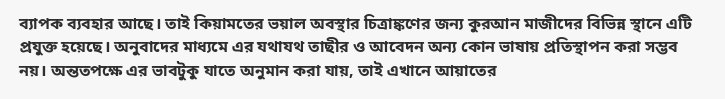ব্যাপক ব্যবহার আছে। তাই কিয়ামতের ভয়াল অবস্থার চিত্রাঙ্কণের জন্য কুরআন মাজীদের বিভিন্ন স্থানে এটি প্রযুক্ত হয়েছে। অনুবাদের মাধ্যমে এর যথাযথ তাছীর ও আবেদন অন্য কোন ভাষায় প্রতিস্থাপন করা সম্ভব নয়। অন্ততপক্ষে এর ভাবটুকু যাতে অনুমান করা যায়, তাই এখানে আয়াতের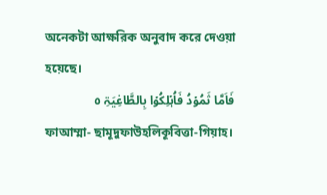অনেকটা আক্ষরিক অনুবাদ করে দেওয়া হয়েছে।
فَاَمَّا ثَمُوۡدُ فَاُہۡلِکُوۡا بِالطَّاغِیَۃِ ٥
ফাআম্মা- ছামূদুফাউহলিকূবিত্তা-গিয়াহ।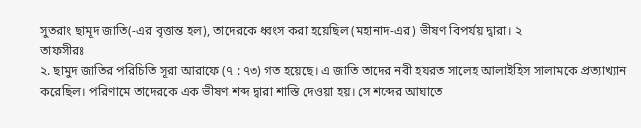সুতরাং ছামূদ জাতি(-এর বৃত্তান্ত হল), তাদেরকে ধ্বংস করা হয়েছিল (মহানাদ-এর) ভীষণ বিপর্যয় দ্বারা। ২
তাফসীরঃ
২. ছামুদ জাতির পরিচিতি সূরা আরাফে (৭ : ৭৩) গত হয়েছে। এ জাতি তাদের নবী হযরত সালেহ আলাইহিস সালামকে প্রত্যাখ্যান করেছিল। পরিণামে তাদেরকে এক ভীষণ শব্দ দ্বারা শাস্তি দেওয়া হয়। সে শব্দের আঘাতে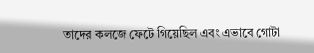তাদের কলজে ফেটে গিয়েছিল এবং এভাবে গোটা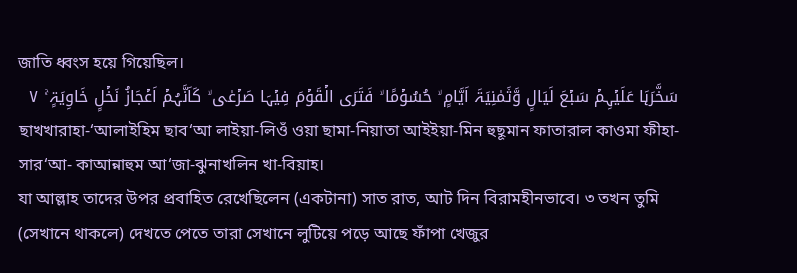জাতি ধ্বংস হয়ে গিয়েছিল।
سَخَّرَہَا عَلَیۡہِمۡ سَبۡعَ لَیَالٍ وَّثَمٰنِیَۃَ اَیَّامٍ ۙ حُسُوۡمًا ۙ فَتَرَی الۡقَوۡمَ فِیۡہَا صَرۡعٰی ۙ کَاَنَّہُمۡ اَعۡجَازُ نَخۡلٍ خَاوِیَۃٍ ۚ ٧
ছাখখারাহা-‘আলাইহিম ছাব‘আ লাইয়া-লিওঁ ওয়া ছামা-নিয়াতা আইইয়া-মিন হুছূমান ফাতারাল কাওমা ফীহা-সার‘আ- কাআন্নাহুম আ‘জা-ঝুনাখলিন খা-বিয়াহ।
যা আল্লাহ তাদের উপর প্রবাহিত রেখেছিলেন (একটানা) সাত রাত, আট দিন বিরামহীনভাবে। ৩ তখন তুমি (সেখানে থাকলে) দেখতে পেতে তারা সেখানে লুটিয়ে পড়ে আছে ফাঁপা খেজুর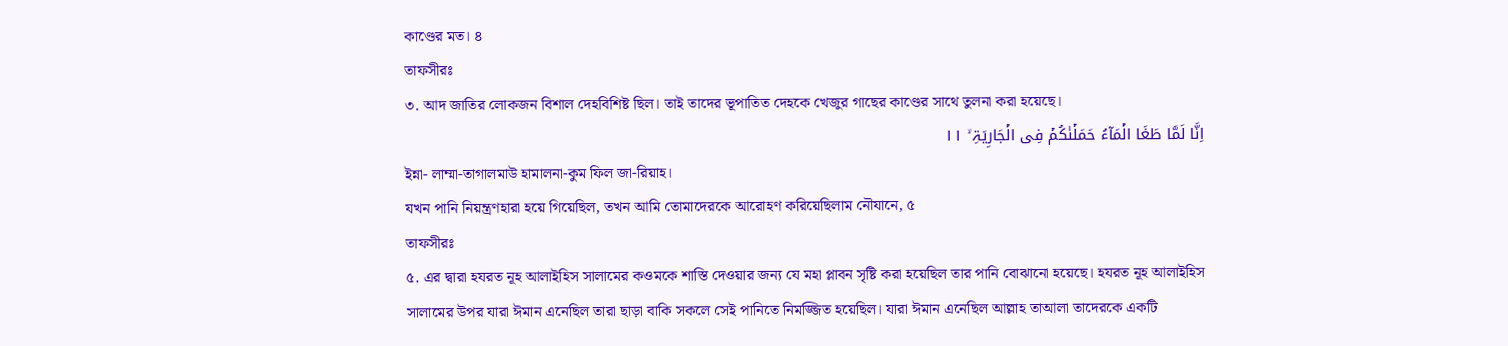কাণ্ডের মত। ৪
তাফসীরঃ
৩. আদ জাতির লোকজন বিশাল দেহবিশিষ্ট ছিল। তাই তাদের ভূপাতিত দেহকে খেজুর গাছের কাণ্ডের সাথে তুলনা করা হয়েছে।
اِنَّا لَمَّا طَغَا الۡمَآءُ حَمَلۡنٰکُمۡ فِی الۡجَارِیَۃِ ۙ ١١
ইন্না- লাম্মা-তাগালমাউ হামালনা-কুম ফিল জা-রিয়াহ।
যখন পানি নিয়ন্ত্রণহারা হয়ে গিয়েছিল, তখন আমি তোমাদেরকে আরোহণ করিয়েছিলাম নৌযানে, ৫
তাফসীরঃ
৫. এর দ্বারা হযরত নূহ আলাইহিস সালামের কওমকে শাস্তি দেওয়ার জন্য যে মহা প্লাবন সৃষ্টি করা হয়েছিল তার পানি বোঝানো হয়েছে। হযরত নূহ আলাইহিস সালামের উপর যারা ঈমান এনেছিল তারা ছাড়া বাকি সকলে সেই পানিতে নিমজ্জিত হয়েছিল। যারা ঈমান এনেছিল আল্লাহ তাআলা তাদেরকে একটি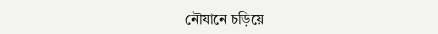নৌযানে চড়িয়ে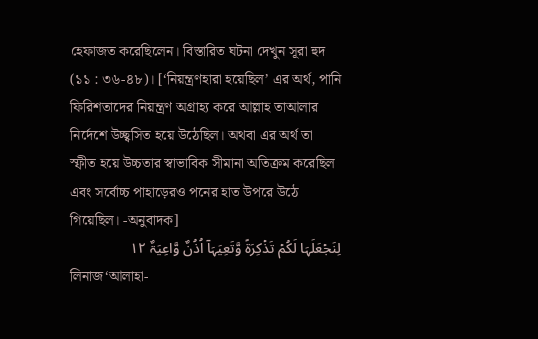হেফাজত করেছিলেন। বিস্তারিত ঘটনা দেখুন সূরা হুদ (১১ : ৩৬-৪৮)। [‘নিয়ন্ত্রণহারা হয়েছিল’ এর অর্থ, পানি ফিরিশতাদের নিয়ন্ত্রণ অগ্রাহ্য করে আল্লাহ তাআলার নির্দেশে উচ্ছ্বসিত হয়ে উঠেছিল। অথবা এর অর্থ তা স্ফীত হয়ে উচ্চতার স্বাভাবিক সীমানা অতিক্রম করেছিল এবং সর্বোচ্চ পাহাড়েরও পনের হাত উপরে উঠে গিয়েছিল। -অনুবাদক]
لِنَجۡعَلَہَا لَکُمۡ تَذۡکِرَۃً وَّتَعِیَہَاۤ اُذُنٌ وَّاعِیَۃٌ ١٢
লিনাজ‘আলাহা-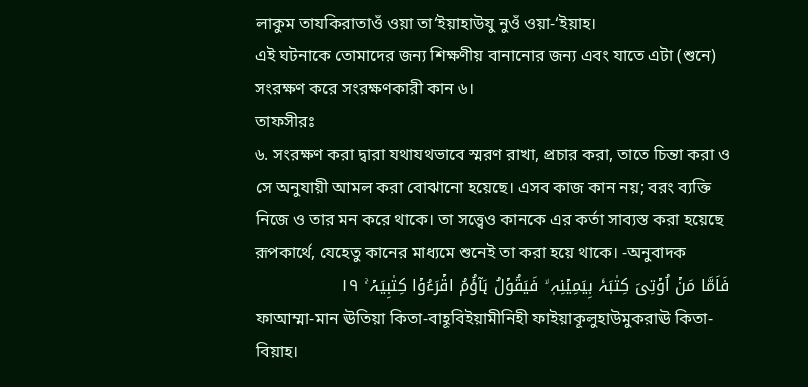লাকুম তাযকিরাতাওঁ ওয়া তা‘ইয়াহাউযু নুওঁ ওয়া-‘ইয়াহ।
এই ঘটনাকে তোমাদের জন্য শিক্ষণীয় বানানোর জন্য এবং যাতে এটা (শুনে) সংরক্ষণ করে সংরক্ষণকারী কান ৬।
তাফসীরঃ
৬. সংরক্ষণ করা দ্বারা যথাযথভাবে স্মরণ রাখা, প্রচার করা, তাতে চিন্তা করা ও সে অনুযায়ী আমল করা বোঝানো হয়েছে। এসব কাজ কান নয়; বরং ব্যক্তি নিজে ও তার মন করে থাকে। তা সত্ত্বেও কানকে এর কর্তা সাব্যস্ত করা হয়েছে রূপকার্থে, যেহেতু কানের মাধ্যমে শুনেই তা করা হয়ে থাকে। -অনুবাদক
فَاَمَّا مَنۡ اُوۡتِیَ کِتٰبَہٗ بِیَمِیۡنِہٖ ۙ فَیَقُوۡلُ ہَآؤُمُ اقۡرَءُوۡا کِتٰبِیَہۡ ۚ ١٩
ফাআম্মা-মান ঊতিয়া কিতা-বাহূবিইয়ামীনিহী ফাইয়াকূলুহাউমুকরাঊ কিতা-বিয়াহ।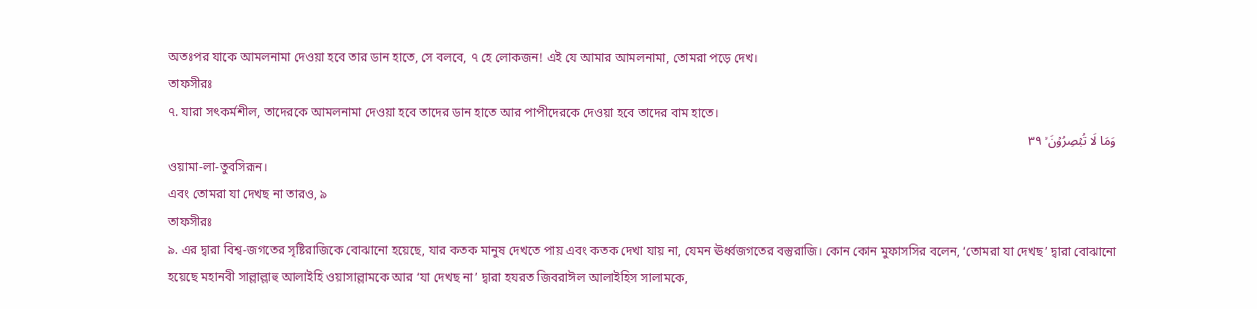অতঃপর যাকে আমলনামা দেওয়া হবে তার ডান হাতে, সে বলবে, ৭ হে লোকজন! এই যে আমার আমলনামা, তোমরা পড়ে দেখ।
তাফসীরঃ
৭. যারা সৎকর্মশীল, তাদেরকে আমলনামা দেওয়া হবে তাদের ডান হাতে আর পাপীদেরকে দেওয়া হবে তাদের বাম হাতে।
وَمَا لَا تُبۡصِرُوۡنَ ۙ ٣٩
ওয়ামা-লা-তুবসিরূন।
এবং তোমরা যা দেখছ না তারও, ৯
তাফসীরঃ
৯. এর দ্বারা বিশ্ব-জগতের সৃষ্টিরাজিকে বোঝানো হয়েছে, যার কতক মানুষ দেখতে পায় এবং কতক দেখা যায় না, যেমন ঊর্ধ্বজগতের বস্তুরাজি। কোন কোন মুফাসসির বলেন, ‘তোমরা যা দেখছ’ দ্বারা বোঝানো হয়েছে মহানবী সাল্লাল্লাহু আলাইহি ওয়াসাল্লামকে আর ‘যা দেখছ না’ দ্বারা হযরত জিবরাঈল আলাইহিস সালামকে,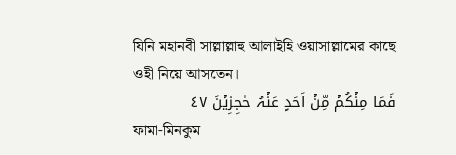যিনি মহানবী সাল্লাল্লাহু আলাইহি ওয়াসাল্লামের কাছে ওহী নিয়ে আসতেন।
فَمَا مِنۡکُمۡ مِّنۡ اَحَدٍ عَنۡہُ حٰجِزِیۡنَ ٤٧
ফামা-মিনকুম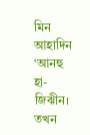মিন আহাদিন ‘আনহু হা-জিঝীন।
তখন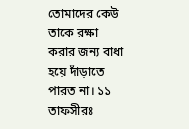তোমাদের কেউ তাকে রক্ষা করার জন্য বাধা হয়ে দাঁড়াতে পারত না। ১১
তাফসীরঃ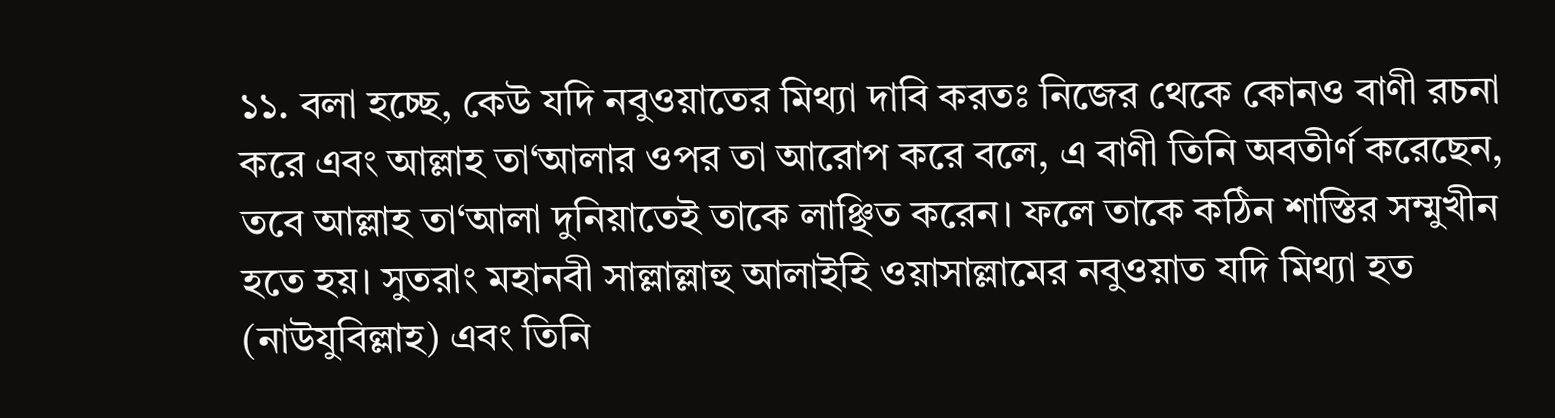১১. বলা হচ্ছে, কেউ যদি নবুওয়াতের মিথ্যা দাবি করতঃ নিজের থেকে কোনও বাণী রচনা করে এবং আল্লাহ তা‘আলার ওপর তা আরোপ করে বলে, এ বাণী তিনি অবতীর্ণ করেছেন, তবে আল্লাহ তা‘আলা দুনিয়াতেই তাকে লাঞ্ছিত করেন। ফলে তাকে কঠিন শাস্তির সম্মুখীন হতে হয়। সুতরাং মহানবী সাল্লাল্লাহু আলাইহি ওয়াসাল্লামের নবুওয়াত যদি মিথ্যা হত (নাউযুবিল্লাহ) এবং তিনি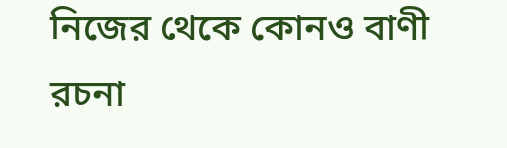নিজের থেকে কোনও বাণী রচনা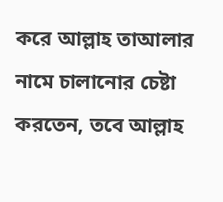করে আল্লাহ তাআলার নামে চালানোর চেষ্টা করতেন, তবে আল্লাহ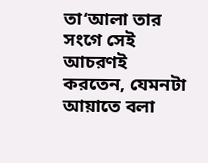তা‘আলা তার সংগে সেই আচরণই করতেন, যেমনটা আয়াতে বলা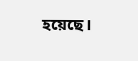হয়েছে।